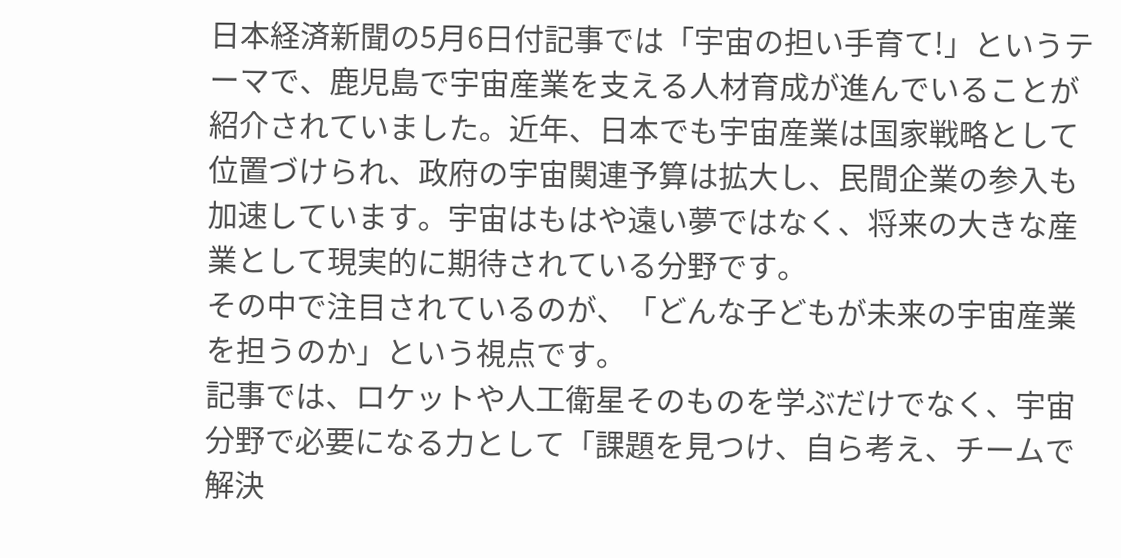日本経済新聞の5月6日付記事では「宇宙の担い手育て!」というテーマで、鹿児島で宇宙産業を支える人材育成が進んでいることが紹介されていました。近年、日本でも宇宙産業は国家戦略として位置づけられ、政府の宇宙関連予算は拡大し、民間企業の参入も加速しています。宇宙はもはや遠い夢ではなく、将来の大きな産業として現実的に期待されている分野です。
その中で注目されているのが、「どんな子どもが未来の宇宙産業を担うのか」という視点です。
記事では、ロケットや人工衛星そのものを学ぶだけでなく、宇宙分野で必要になる力として「課題を見つけ、自ら考え、チームで解決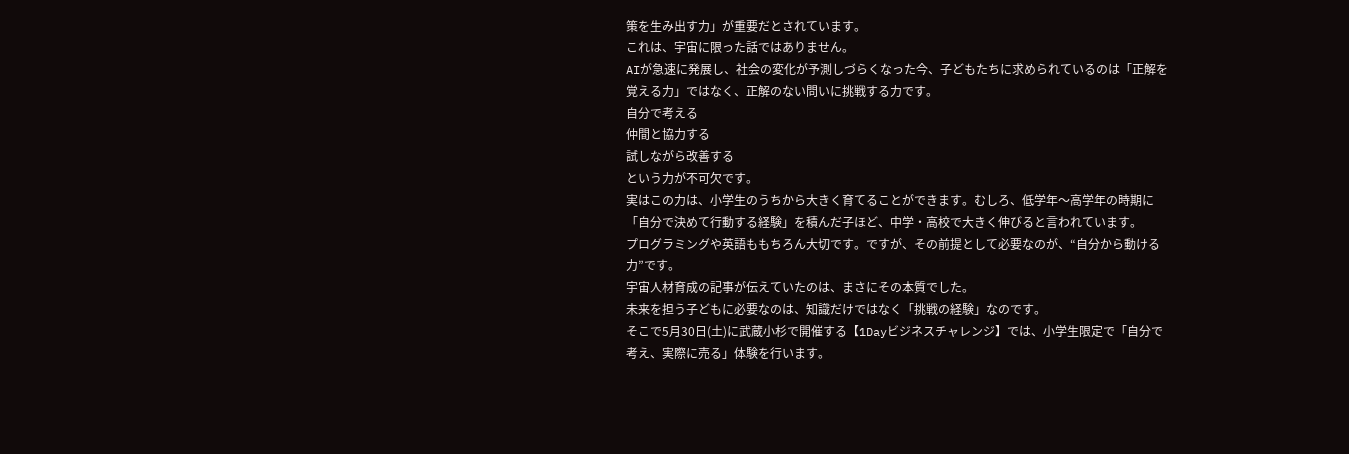策を生み出す力」が重要だとされています。
これは、宇宙に限った話ではありません。
AIが急速に発展し、社会の変化が予測しづらくなった今、子どもたちに求められているのは「正解を覚える力」ではなく、正解のない問いに挑戦する力です。
自分で考える
仲間と協力する
試しながら改善する
という力が不可欠です。
実はこの力は、小学生のうちから大きく育てることができます。むしろ、低学年〜高学年の時期に「自分で決めて行動する経験」を積んだ子ほど、中学・高校で大きく伸びると言われています。
プログラミングや英語ももちろん大切です。ですが、その前提として必要なのが、“自分から動ける力”です。
宇宙人材育成の記事が伝えていたのは、まさにその本質でした。
未来を担う子どもに必要なのは、知識だけではなく「挑戦の経験」なのです。
そこで5月30日(土)に武蔵小杉で開催する【1Dayビジネスチャレンジ】では、小学生限定で「自分で考え、実際に売る」体験を行います。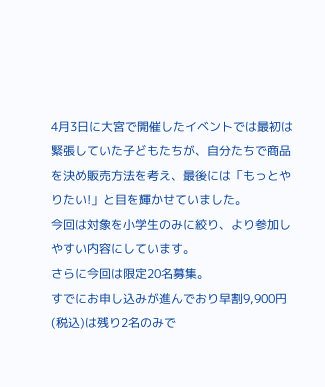4月3日に大宮で開催したイベントでは最初は緊張していた子どもたちが、自分たちで商品を決め販売方法を考え、最後には「もっとやりたい!」と目を輝かせていました。
今回は対象を小学生のみに絞り、より参加しやすい内容にしています。
さらに今回は限定20名募集。
すでにお申し込みが進んでおり早割9,900円(税込)は残り2名のみで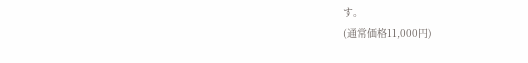す。
(通常価格11,000円)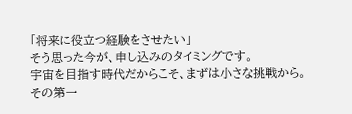「将来に役立つ経験をさせたい」
そう思った今が、申し込みのタイミングです。
宇宙を目指す時代だからこそ、まずは小さな挑戦から。
その第一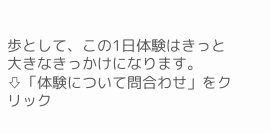歩として、この1日体験はきっと大きなきっかけになります。
⇩「体験について問合わせ」をクリック